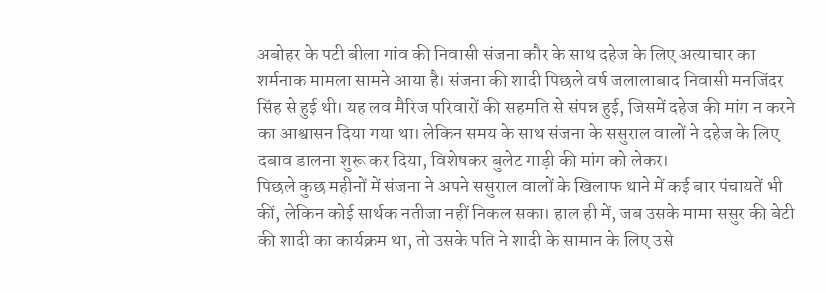अबोहर के पटी बीला गांव की निवासी संजना कौर के साथ दहेज के लिए अत्याचार का शर्मनाक मामला सामने आया है। संजना की शादी पिछले वर्ष जलालाबाद निवासी मनजिंदर सिंह से हुई थी। यह लव मैरिज परिवारों की सहमति से संपन्न हुई, जिसमें दहेज की मांग न करने का आश्वासन दिया गया था। लेकिन समय के साथ संजना के ससुराल वालों ने दहेज के लिए दबाव डालना शुरू कर दिया, विशेषकर बुलेट गाड़ी की मांग को लेकर।
पिछले कुछ महीनों में संजना ने अपने ससुराल वालों के खिलाफ थाने में कई बार पंचायतें भी कीं, लेकिन कोई सार्थक नतीजा नहीं निकल सका। हाल ही में, जब उसके मामा ससुर की बेटी की शादी का कार्यक्रम था, तो उसके पति ने शादी के सामान के लिए उसे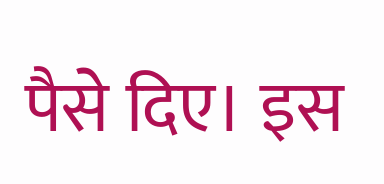पैसे दिए। इस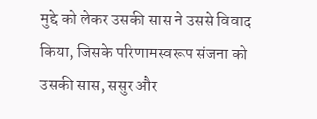मुद्दे को लेकर उसकी सास ने उससे विवाद किया, जिसके परिणामस्वरूप संजना को उसकी सास, ससुर और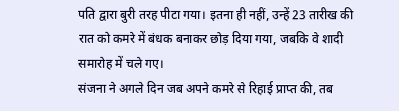पति द्वारा बुरी तरह पीटा गया। इतना ही नहीं, उन्हें 23 तारीख की रात को कमरे में बंधक बनाकर छोड़ दिया गया, जबकि वे शादी समारोह में चले गए।
संजना ने अगले दिन जब अपने कमरे से रिहाई प्राप्त की, तब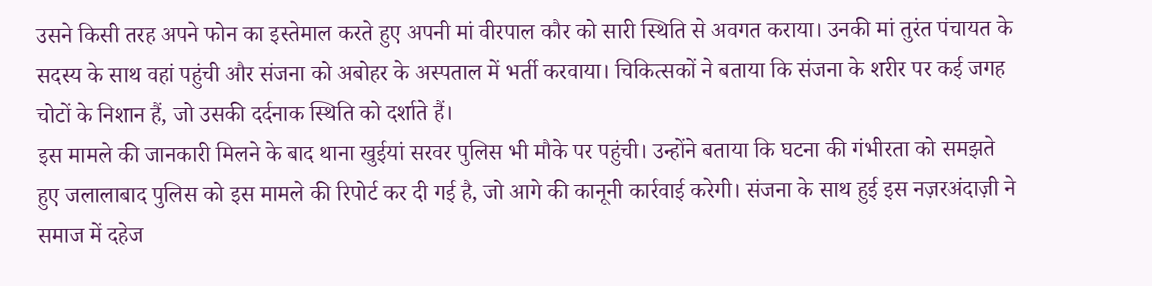उसने किसी तरह अपने फोन का इस्तेमाल करते हुए अपनी मां वीरपाल कौर को सारी स्थिति से अवगत कराया। उनकी मां तुरंत पंचायत के सदस्य के साथ वहां पहुंची और संजना को अबोहर के अस्पताल में भर्ती करवाया। चिकित्सकों ने बताया कि संजना के शरीर पर कई जगह चोटों के निशान हैं, जो उसकी दर्दनाक स्थिति को दर्शाते हैं।
इस मामले की जानकारी मिलने के बाद थाना खुईयां सरवर पुलिस भी मौके पर पहुंची। उन्होंने बताया कि घटना की गंभीरता को समझते हुए जलालाबाद पुलिस को इस मामले की रिपोर्ट कर दी गई है, जो आगे की कानूनी कार्रवाई करेगी। संजना के साथ हुई इस नज़रअंदाज़ी ने समाज में दहेज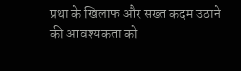प्रथा के खिलाफ और सख्त कदम उठाने की आवश्यकता को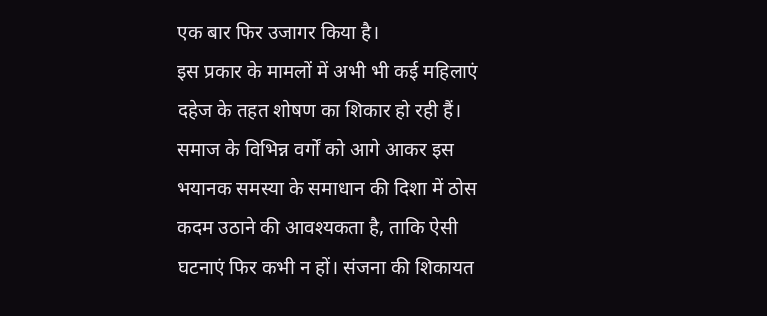एक बार फिर उजागर किया है।
इस प्रकार के मामलों में अभी भी कई महिलाएं दहेज के तहत शोषण का शिकार हो रही हैं। समाज के विभिन्न वर्गों को आगे आकर इस भयानक समस्या के समाधान की दिशा में ठोस कदम उठाने की आवश्यकता है, ताकि ऐसी घटनाएं फिर कभी न हों। संजना की शिकायत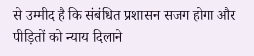से उम्मीद है कि संबंधित प्रशासन सजग होगा और पीड़ितों को न्याय दिलाने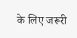के लिए जरूरी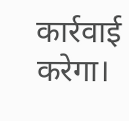कार्रवाई करेगा।